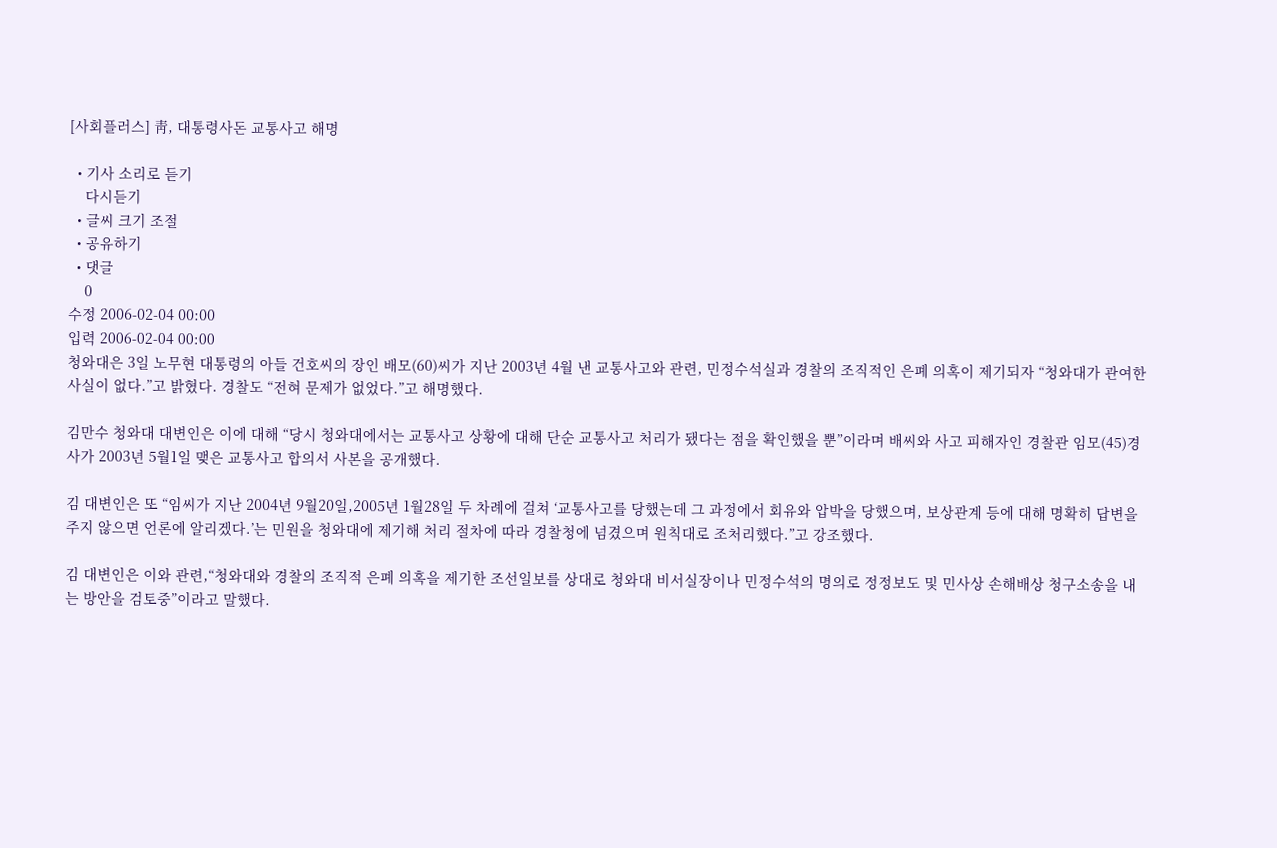[사회플러스] 靑, 대통령사돈 교통사고 해명

  • 기사 소리로 듣기
    다시듣기
  • 글씨 크기 조절
  • 공유하기
  • 댓글
    0
수정 2006-02-04 00:00
입력 2006-02-04 00:00
청와대은 3일 노무현 대통령의 아들 건호씨의 장인 배모(60)씨가 지난 2003년 4월 낸 교통사고와 관련, 민정수석실과 경찰의 조직적인 은폐 의혹이 제기되자 “청와대가 관여한 사실이 없다.”고 밝혔다. 경찰도 “전혀 문제가 없었다.”고 해명했다.

김만수 청와대 대변인은 이에 대해 “당시 청와대에서는 교통사고 상황에 대해 단순 교통사고 처리가 됐다는 점을 확인했을 뿐”이라며 배씨와 사고 피해자인 경찰관 임모(45)경사가 2003년 5월1일 맺은 교통사고 합의서 사본을 공개했다.

김 대변인은 또 “임씨가 지난 2004년 9월20일,2005년 1월28일 두 차례에 걸쳐 ‘교통사고를 당했는데 그 과정에서 회유와 압박을 당했으며, 보상관계 등에 대해 명확히 답변을 주지 않으면 언론에 알리겠다.’는 민원을 청와대에 제기해 처리 절차에 따라 경찰청에 넘겼으며 원칙대로 조처리했다.”고 강조했다.

김 대변인은 이와 관련,“청와대와 경찰의 조직적 은폐 의혹을 제기한 조선일보를 상대로 청와대 비서실장이나 민정수석의 명의로 정정보도 및 민사상 손해배상 청구소송을 내는 방안을 검토중”이라고 말했다.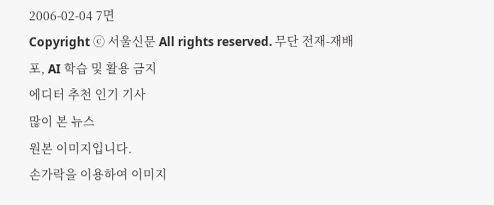2006-02-04 7면
Copyright ⓒ 서울신문 All rights reserved. 무단 전재-재배포, AI 학습 및 활용 금지
에디터 추천 인기 기사
많이 본 뉴스
원본 이미지입니다.
손가락을 이용하여 이미지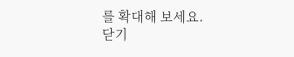를 확대해 보세요.
닫기